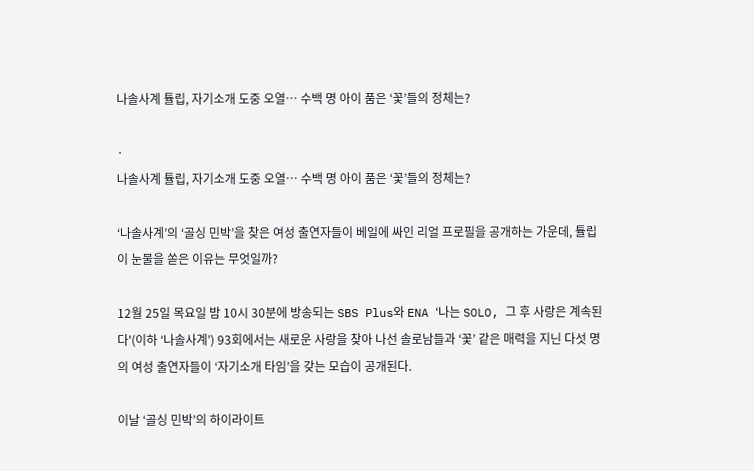나솔사계 튤립, 자기소개 도중 오열… 수백 명 아이 품은 ‘꽃’들의 정체는?

·
나솔사계 튤립, 자기소개 도중 오열… 수백 명 아이 품은 ‘꽃’들의 정체는?

‘나솔사계’의 ‘골싱 민박’을 찾은 여성 출연자들이 베일에 싸인 리얼 프로필을 공개하는 가운데, 튤립이 눈물을 쏟은 이유는 무엇일까?

12월 25일 목요일 밤 10시 30분에 방송되는 SBS Plus와 ENA ‘나는 SOLO, 그 후 사랑은 계속된다'(이하 ‘나솔사계’) 93회에서는 새로운 사랑을 찾아 나선 솔로남들과 ‘꽃’ 같은 매력을 지닌 다섯 명의 여성 출연자들이 ‘자기소개 타임’을 갖는 모습이 공개된다.

이날 ‘골싱 민박’의 하이라이트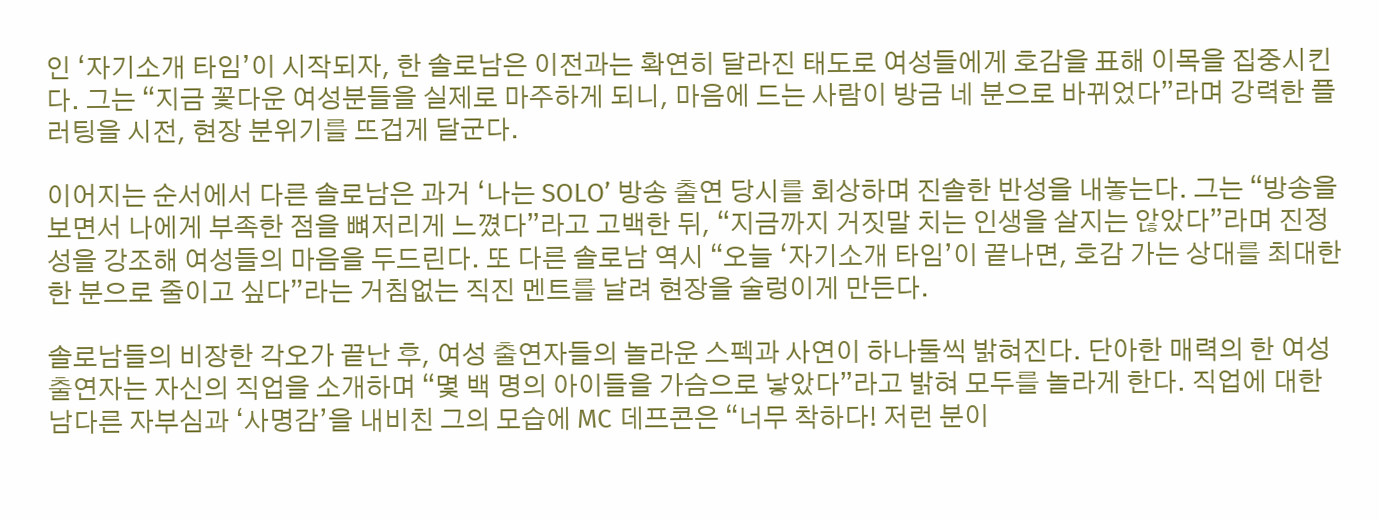인 ‘자기소개 타임’이 시작되자, 한 솔로남은 이전과는 확연히 달라진 태도로 여성들에게 호감을 표해 이목을 집중시킨다. 그는 “지금 꽃다운 여성분들을 실제로 마주하게 되니, 마음에 드는 사람이 방금 네 분으로 바뀌었다”라며 강력한 플러팅을 시전, 현장 분위기를 뜨겁게 달군다.

이어지는 순서에서 다른 솔로남은 과거 ‘나는 SOLO’ 방송 출연 당시를 회상하며 진솔한 반성을 내놓는다. 그는 “방송을 보면서 나에게 부족한 점을 뼈저리게 느꼈다”라고 고백한 뒤, “지금까지 거짓말 치는 인생을 살지는 않았다”라며 진정성을 강조해 여성들의 마음을 두드린다. 또 다른 솔로남 역시 “오늘 ‘자기소개 타임’이 끝나면, 호감 가는 상대를 최대한 한 분으로 줄이고 싶다”라는 거침없는 직진 멘트를 날려 현장을 술렁이게 만든다.

솔로남들의 비장한 각오가 끝난 후, 여성 출연자들의 놀라운 스펙과 사연이 하나둘씩 밝혀진다. 단아한 매력의 한 여성 출연자는 자신의 직업을 소개하며 “몇 백 명의 아이들을 가슴으로 낳았다”라고 밝혀 모두를 놀라게 한다. 직업에 대한 남다른 자부심과 ‘사명감’을 내비친 그의 모습에 MC 데프콘은 “너무 착하다! 저런 분이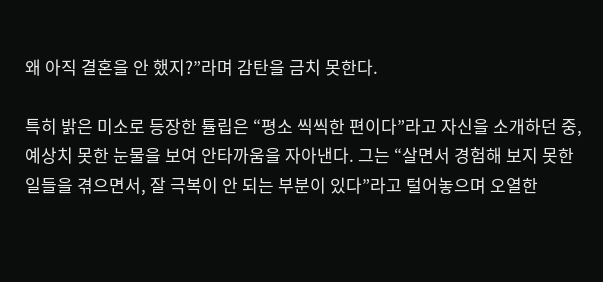왜 아직 결혼을 안 했지?”라며 감탄을 금치 못한다.

특히 밝은 미소로 등장한 튤립은 “평소 씩씩한 편이다”라고 자신을 소개하던 중, 예상치 못한 눈물을 보여 안타까움을 자아낸다. 그는 “살면서 경험해 보지 못한 일들을 겪으면서, 잘 극복이 안 되는 부분이 있다”라고 털어놓으며 오열한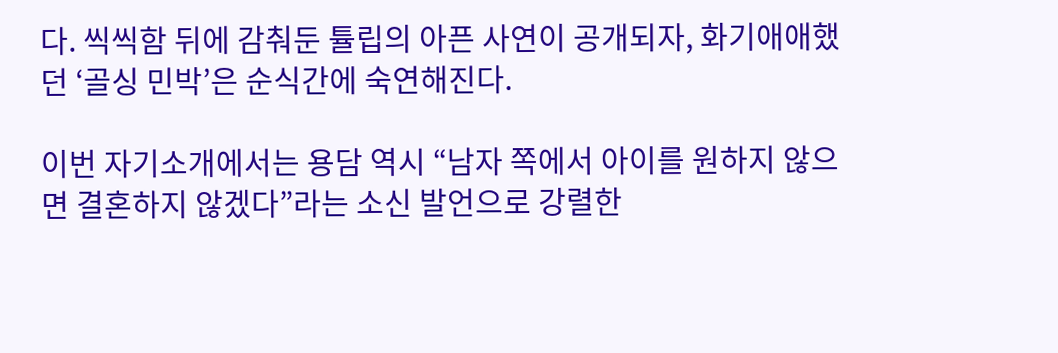다. 씩씩함 뒤에 감춰둔 튤립의 아픈 사연이 공개되자, 화기애애했던 ‘골싱 민박’은 순식간에 숙연해진다.

이번 자기소개에서는 용담 역시 “남자 쪽에서 아이를 원하지 않으면 결혼하지 않겠다”라는 소신 발언으로 강렬한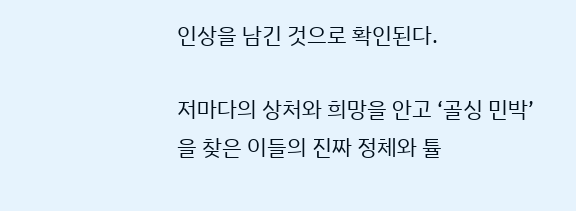인상을 남긴 것으로 확인된다.

저마다의 상처와 희망을 안고 ‘골싱 민박’을 찾은 이들의 진짜 정체와 튤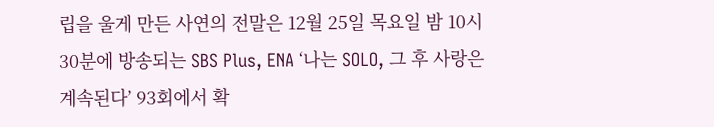립을 울게 만든 사연의 전말은 12월 25일 목요일 밤 10시 30분에 방송되는 SBS Plus, ENA ‘나는 SOLO, 그 후 사랑은 계속된다’ 93회에서 확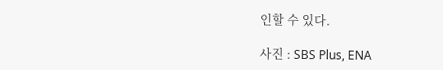인할 수 있다.

사진 : SBS Plus, ENA